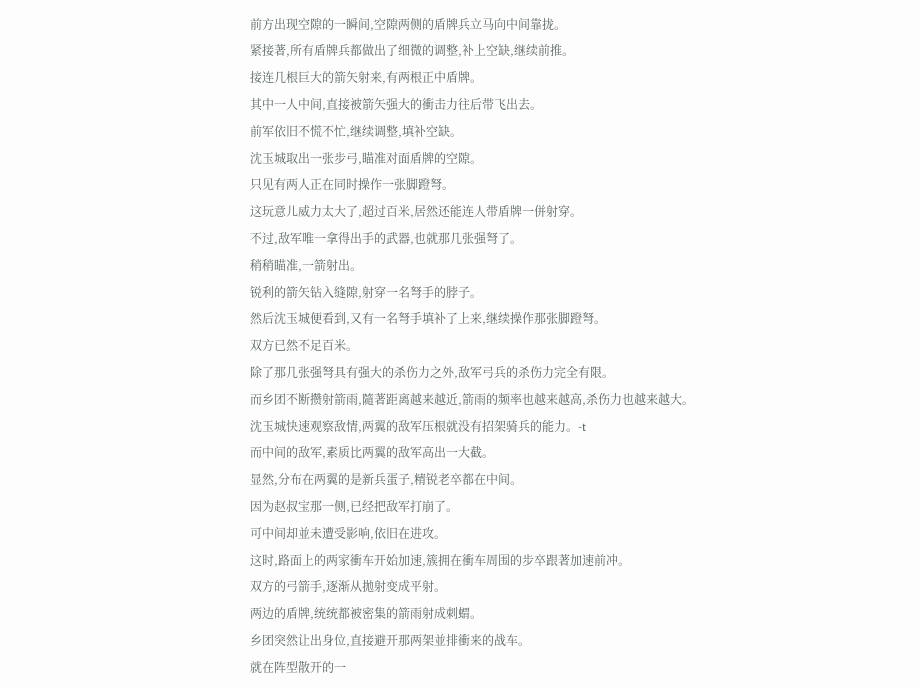前方出现空隙的一瞬间,空隙两侧的盾牌兵立马向中间靠拢。
紧接著,所有盾牌兵都做出了细微的调整,补上空缺,继续前推。
接连几根巨大的箭矢射来,有两根正中盾牌。
其中一人中间,直接被箭矢强大的衝击力往后带飞出去。
前军依旧不慌不忙,继续调整,填补空缺。
沈玉城取出一张步弓,瞄准对面盾牌的空隙。
只见有两人正在同时操作一张脚蹬弩。
这玩意儿威力太大了,超过百米,居然还能连人带盾牌一併射穿。
不过,敌军唯一拿得出手的武器,也就那几张强弩了。
稍稍瞄准,一箭射出。
锐利的箭矢钻入缝隙,射穿一名弩手的脖子。
然后沈玉城便看到,又有一名弩手填补了上来,继续操作那张脚蹬弩。
双方已然不足百米。
除了那几张强弩具有强大的杀伤力之外,敌军弓兵的杀伤力完全有限。
而乡团不断攒射箭雨,隨著距离越来越近,箭雨的频率也越来越高,杀伤力也越来越大。
沈玉城快速观察敌情,两翼的敌军压根就没有招架骑兵的能力。-t
而中间的敌军,素质比两翼的敌军高出一大截。
显然,分布在两翼的是新兵蛋子,精锐老卒都在中间。
因为赵叔宝那一侧,已经把敌军打崩了。
可中间却並未遭受影响,依旧在进攻。
这时,路面上的两家衝车开始加速,簇拥在衝车周围的步卒跟著加速前冲。
双方的弓箭手,逐渐从拋射变成平射。
两边的盾牌,统统都被密集的箭雨射成刺蝟。
乡团突然让出身位,直接避开那两架並排衝来的战车。
就在阵型散开的一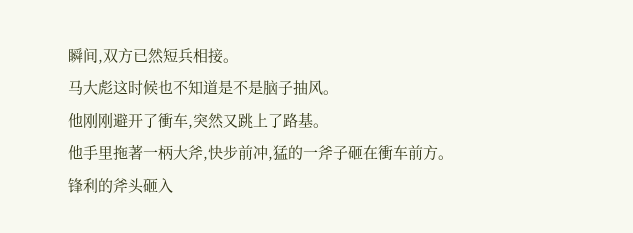瞬间,双方已然短兵相接。
马大彪这时候也不知道是不是脑子抽风。
他刚刚避开了衝车,突然又跳上了路基。
他手里拖著一柄大斧,快步前冲,猛的一斧子砸在衝车前方。
锋利的斧头砸入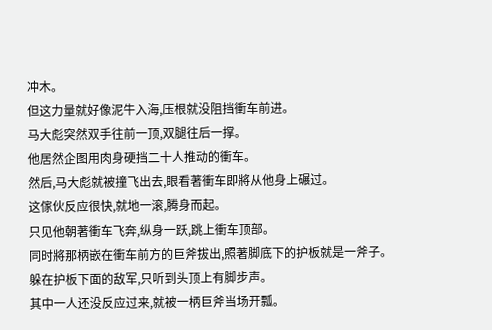冲木。
但这力量就好像泥牛入海,压根就没阻挡衝车前进。
马大彪突然双手往前一顶,双腿往后一撑。
他居然企图用肉身硬挡二十人推动的衝车。
然后,马大彪就被撞飞出去,眼看著衝车即將从他身上碾过。
这傢伙反应很快,就地一滚,腾身而起。
只见他朝著衝车飞奔,纵身一跃,跳上衝车顶部。
同时將那柄嵌在衝车前方的巨斧拔出,照著脚底下的护板就是一斧子。
躲在护板下面的敌军,只听到头顶上有脚步声。
其中一人还没反应过来,就被一柄巨斧当场开瓢。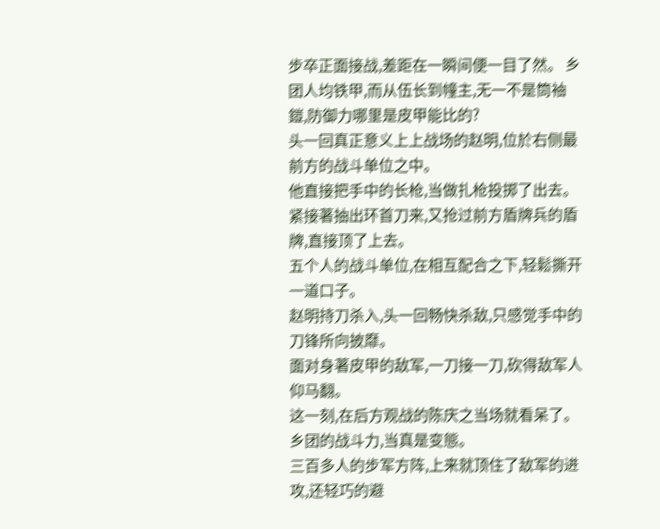步卒正面接战,差距在一瞬间便一目了然。 乡团人均铁甲,而从伍长到幢主,无一不是筒袖鎧,防御力哪里是皮甲能比的?
头一回真正意义上上战场的赵明,位於右侧最前方的战斗单位之中。
他直接把手中的长枪,当做扎枪投掷了出去。
紧接著抽出环首刀来,又抢过前方盾牌兵的盾牌,直接顶了上去。
五个人的战斗单位,在相互配合之下,轻鬆撕开一道口子。
赵明持刀杀入,头一回畅快杀敌,只感觉手中的刀锋所向披靡。
面对身著皮甲的敌军,一刀接一刀,砍得敌军人仰马翻。
这一刻,在后方观战的陈庆之当场就看呆了。
乡团的战斗力,当真是变態。
三百多人的步军方阵,上来就顶住了敌军的进攻,还轻巧的避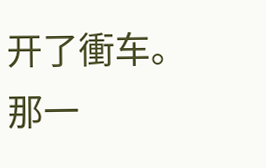开了衝车。
那一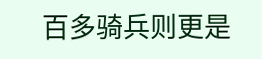百多骑兵则更是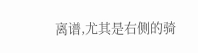离谱,尤其是右侧的骑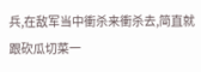兵,在敌军当中衝杀来衝杀去,简直就跟砍瓜切菜一